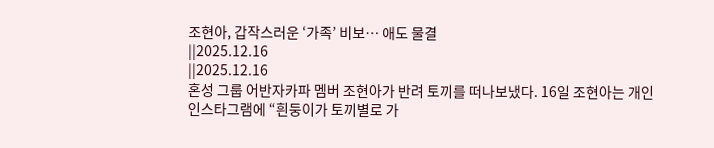조현아, 갑작스러운 ‘가족’ 비보… 애도 물결
||2025.12.16
||2025.12.16
혼성 그룹 어반자카파 멤버 조현아가 반려 토끼를 떠나보냈다. 16일 조현아는 개인 인스타그램에 “흰둥이가 토끼별로 가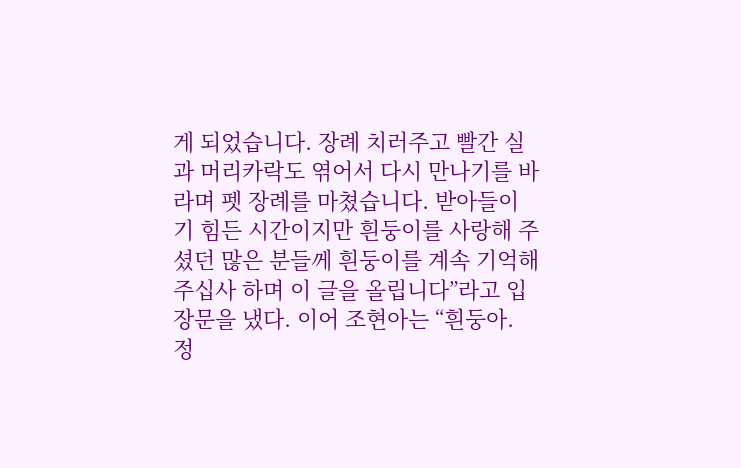게 되었습니다. 장례 치러주고 빨간 실과 머리카락도 엮어서 다시 만나기를 바라며 펫 장례를 마쳤습니다. 받아들이기 힘든 시간이지만 흰둥이를 사랑해 주셨던 많은 분들께 흰둥이를 계속 기억해주십사 하며 이 글을 올립니다”라고 입장문을 냈다. 이어 조현아는 “흰둥아. 정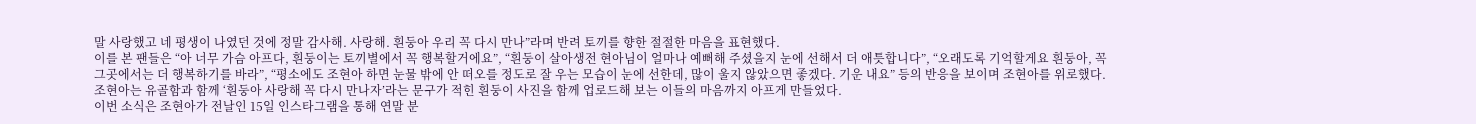말 사랑했고 네 평생이 나였던 것에 정말 감사해. 사랑해. 흰둥아 우리 꼭 다시 만나”라며 반려 토끼를 향한 절절한 마음을 표현했다.
이를 본 팬들은 “아 너무 가슴 아프다, 흰둥이는 토끼별에서 꼭 행복할거에요”, “흰둥이 살아생전 현아님이 얼마나 예뻐해 주셨을지 눈에 선해서 더 애틋합니다”, “오래도록 기억할게요 흰둥아, 꼭 그곳에서는 더 행복하기를 바라”, “평소에도 조현아 하면 눈물 밖에 안 떠오를 정도로 잘 우는 모습이 눈에 선한데, 많이 울지 않았으면 좋겠다. 기운 내요” 등의 반응을 보이며 조현아를 위로했다. 조현아는 유골함과 함께 ‘흰둥아 사랑해 꼭 다시 만나자’라는 문구가 적힌 흰둥이 사진을 함께 업로드해 보는 이들의 마음까지 아프게 만들었다.
이번 소식은 조현아가 전날인 15일 인스타그램을 통해 연말 분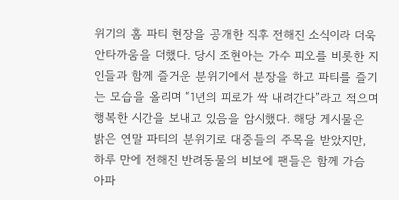위기의 홈 파티 현장을 공개한 직후 전해진 소식이라 더욱 안타까움을 더했다. 당시 조현아는 가수 피오를 비롯한 지인들과 함께 즐거운 분위기에서 분장을 하고 파티를 즐기는 모습을 올리며 “1년의 피로가 싹 내려간다”라고 적으며 행복한 시간을 보내고 있음을 암시했다. 해당 게시물은 밝은 연말 파티의 분위기로 대중들의 주목을 받았지만, 하루 만에 전해진 반려동물의 비보에 팬들은 함께 가슴 아파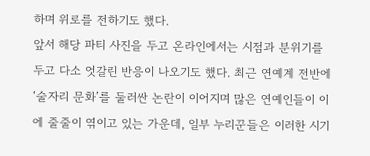하며 위로를 전하기도 했다.
앞서 해당 파티 사진을 두고 온라인에서는 시점과 분위기를 두고 다소 엇갈린 반응이 나오기도 했다. 최근 연예계 전반에 ‘술자리 문화’를 둘러싼 논란이 이어지며 많은 연예인들이 이에 줄줄이 엮이고 있는 가운데, 일부 누리꾼들은 이러한 시기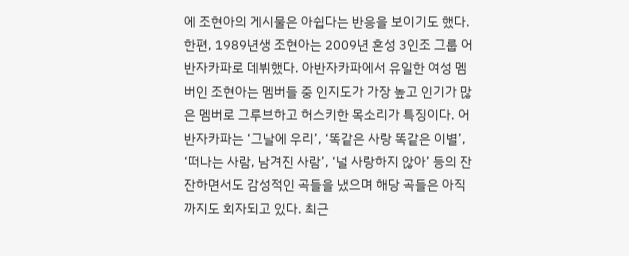에 조현아의 게시물은 아쉽다는 반응을 보이기도 했다.
한편, 1989년생 조현아는 2009년 혼성 3인조 그룹 어반자카파로 데뷔했다. 아반자카파에서 유일한 여성 멤버인 조현아는 멤버들 중 인지도가 가장 높고 인기가 많은 멤버로 그루브하고 허스키한 목소리가 특징이다. 어반자카파는 ‘그날에 우리’, ‘똑같은 사랑 똑같은 이별’, ‘떠나는 사람, 남겨진 사람’, ‘널 사랑하지 않아’ 등의 잔잔하면서도 감성적인 곡들을 냈으며 해당 곡들은 아직까지도 회자되고 있다. 최근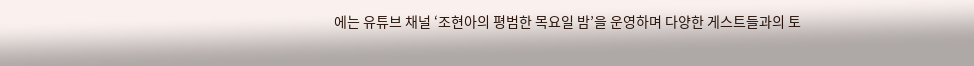에는 유튜브 채널 ‘조현아의 평범한 목요일 밤’을 운영하며 다양한 게스트들과의 토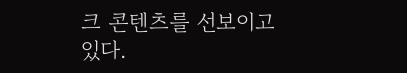크 콘텐츠를 선보이고 있다.